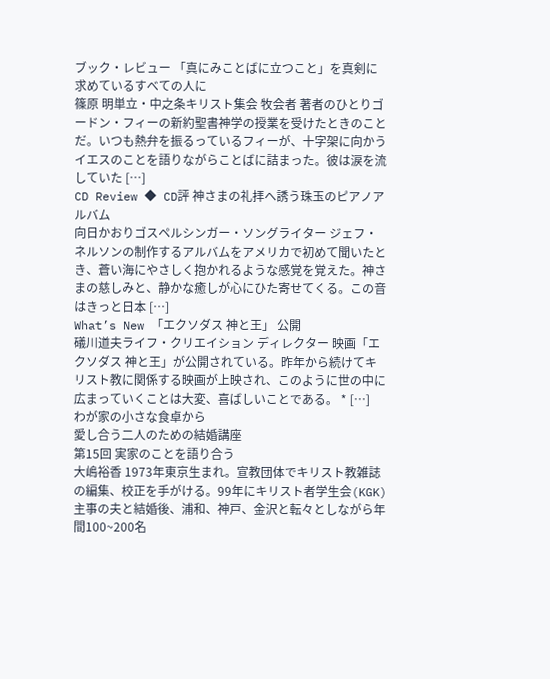ブック・レビュー 「真にみことばに立つこと」を真剣に求めているすべての人に
篠原 明単立・中之条キリスト集会 牧会者 著者のひとりゴードン・フィーの新約聖書神学の授業を受けたときのことだ。いつも熱弁を振るっているフィーが、十字架に向かうイエスのことを語りながらことばに詰まった。彼は涙を流していた […]
CD Review ◆ CD評 神さまの礼拝へ誘う珠玉のピアノアルバム
向日かおりゴスペルシンガー・ソングライター ジェフ・ネルソンの制作するアルバムをアメリカで初めて聞いたとき、蒼い海にやさしく抱かれるような感覚を覚えた。神さまの慈しみと、静かな癒しが心にひた寄せてくる。この音はきっと日本 […]
What’s New 「エクソダス 神と王」 公開
礒川道夫ライフ・クリエイション ディレクター 映画「エクソダス 神と王」が公開されている。昨年から続けてキリスト教に関係する映画が上映され、このように世の中に広まっていくことは大変、喜ばしいことである。 * […]
わが家の小さな食卓から
愛し合う二人のための結婚講座
第15回 実家のことを語り合う
大嶋裕香 1973年東京生まれ。宣教団体でキリスト教雑誌の編集、校正を手がける。99年にキリスト者学生会(KGK)主事の夫と結婚後、浦和、神戸、金沢と転々としながら年間100~200名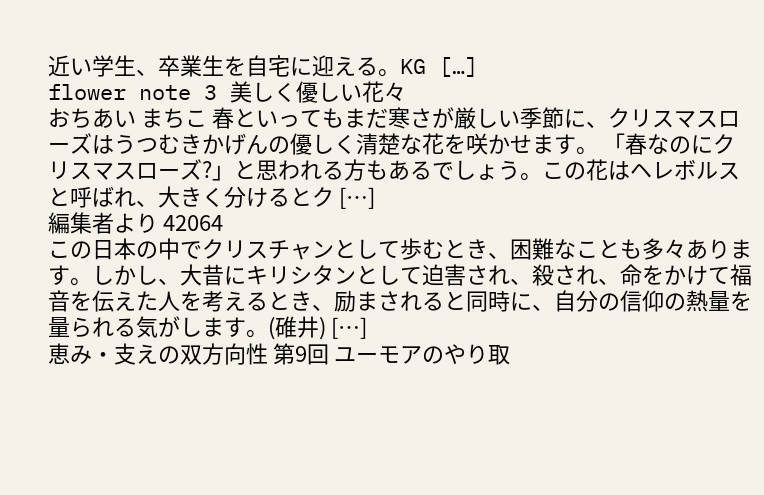近い学生、卒業生を自宅に迎える。KG […]
flower note 3 美しく優しい花々
おちあい まちこ 春といってもまだ寒さが厳しい季節に、クリスマスローズはうつむきかげんの優しく清楚な花を咲かせます。 「春なのにクリスマスローズ?」と思われる方もあるでしょう。この花はヘレボルスと呼ばれ、大きく分けるとク […]
編集者より 42064
この日本の中でクリスチャンとして歩むとき、困難なことも多々あります。しかし、大昔にキリシタンとして迫害され、殺され、命をかけて福音を伝えた人を考えるとき、励まされると同時に、自分の信仰の熱量を量られる気がします。(碓井) […]
恵み・支えの双方向性 第9回 ユーモアのやり取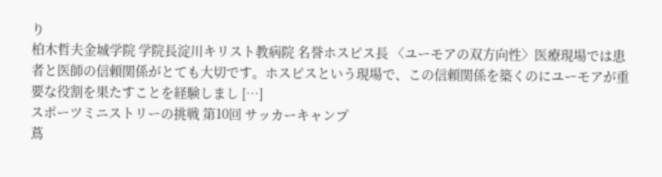り
柏木哲夫金城学院 学院長淀川キリスト教病院 名誉ホスピス長 〈ユーモアの双方向性〉医療現場では患者と医師の信頼関係がとても大切です。ホスピスという現場で、この信頼関係を築くのにユーモアが重要な役割を果たすことを経験しまし […]
スポーツミニストリーの挑戦 第10回 サッカーキャンプ
蔦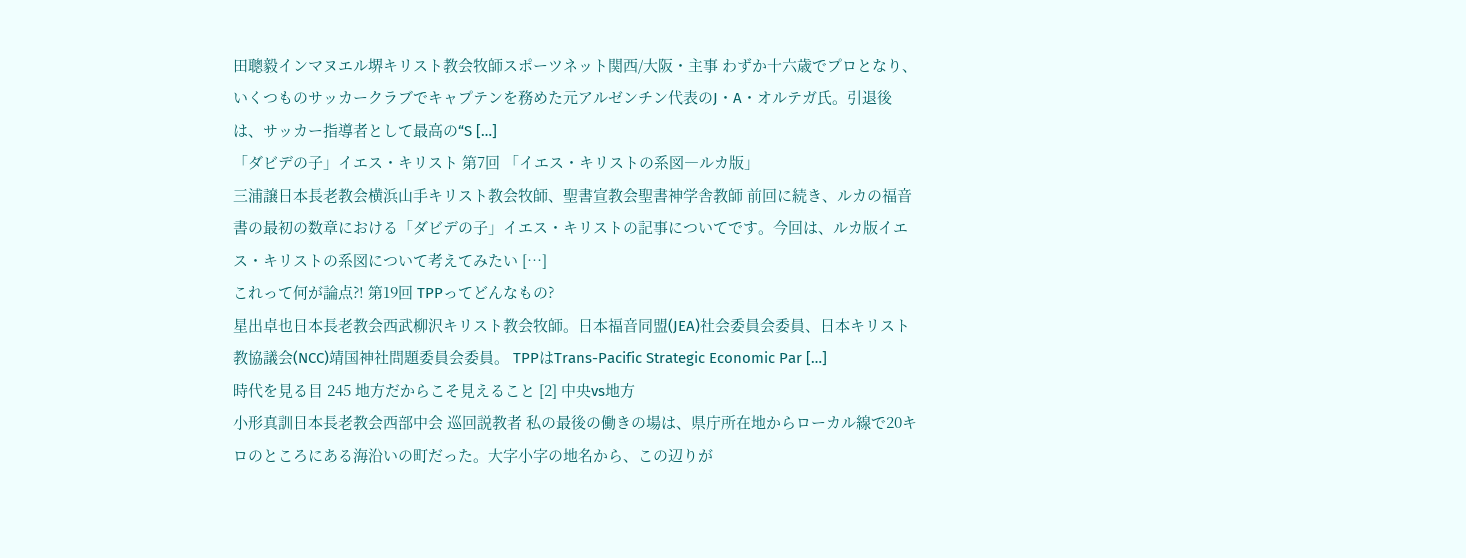田聰毅インマヌエル堺キリスト教会牧師スポーツネット関西/大阪・主事 わずか十六歳でプロとなり、いくつものサッカークラブでキャプテンを務めた元アルゼンチン代表のJ・A・オルテガ氏。引退後は、サッカー指導者として最高の“S […]
「ダビデの子」イエス・キリスト 第7回 「イエス・キリストの系図―ルカ版」
三浦譲日本長老教会横浜山手キリスト教会牧師、聖書宣教会聖書神学舎教師 前回に続き、ルカの福音書の最初の数章における「ダビデの子」イエス・キリストの記事についてです。今回は、ルカ版イエス・キリストの系図について考えてみたい […]
これって何が論点?! 第19回 TPPってどんなもの?
星出卓也日本長老教会西武柳沢キリスト教会牧師。日本福音同盟(JEA)社会委員会委員、日本キリスト教協議会(NCC)靖国神社問題委員会委員。 TPPはTrans-Pacific Strategic Economic Par […]
時代を見る目 245 地方だからこそ見えること [2] 中央vs地方
小形真訓日本長老教会西部中会 巡回説教者 私の最後の働きの場は、県庁所在地からローカル線で20キロのところにある海沿いの町だった。大字小字の地名から、この辺りが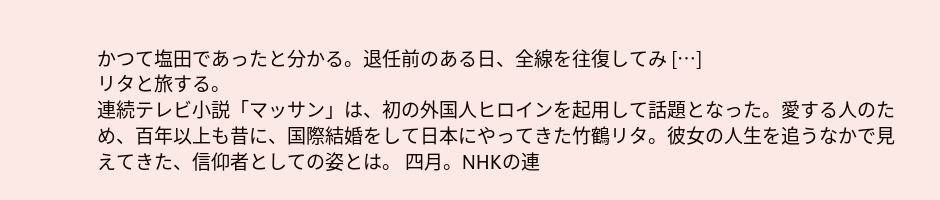かつて塩田であったと分かる。退任前のある日、全線を往復してみ […]
リタと旅する。
連続テレビ小説「マッサン」は、初の外国人ヒロインを起用して話題となった。愛する人のため、百年以上も昔に、国際結婚をして日本にやってきた竹鶴リタ。彼女の人生を追うなかで見えてきた、信仰者としての姿とは。 四月。NHKの連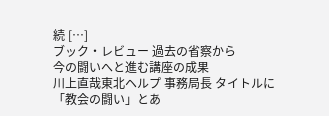続 […]
ブック・レビュー 過去の省察から
今の闘いへと進む講座の成果
川上直哉東北ヘルプ 事務局長 タイトルに「教会の闘い」とあ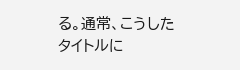る。通常、こうしたタイトルに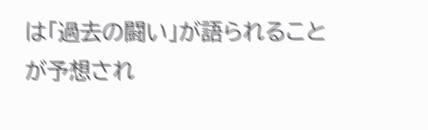は「過去の闘い」が語られることが予想され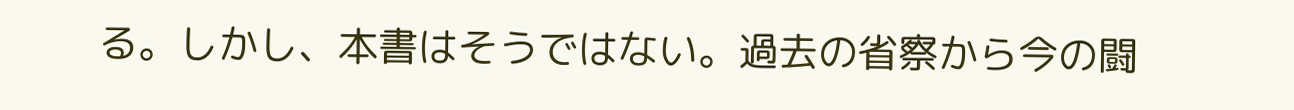る。しかし、本書はそうではない。過去の省察から今の闘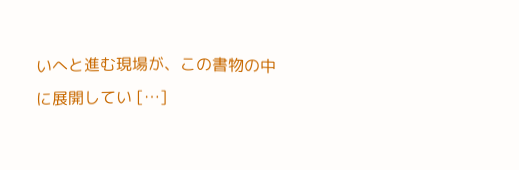いへと進む現場が、この書物の中に展開してい […]